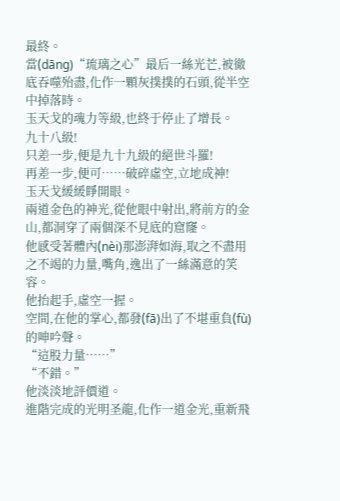最終。
當(dāng)“琉璃之心”最后一絲光芒,被徹底吞噬殆盡,化作一顆灰撲撲的石頭,從半空中掉落時。
玉天戈的魂力等級,也終于停止了增長。
九十八級!
只差一步,便是九十九級的絕世斗羅!
再差一步,便可……破碎虛空,立地成神!
玉天戈緩緩睜開眼。
兩道金色的神光,從他眼中射出,將前方的金山,都洞穿了兩個深不見底的窟窿。
他感受著體內(nèi)那澎湃如海,取之不盡用之不竭的力量,嘴角,逸出了一絲滿意的笑容。
他抬起手,虛空一握。
空間,在他的掌心,都發(fā)出了不堪重負(fù)的呻吟聲。
“這股力量……”
“不錯。”
他淡淡地評價道。
進階完成的光明圣龍,化作一道金光,重新飛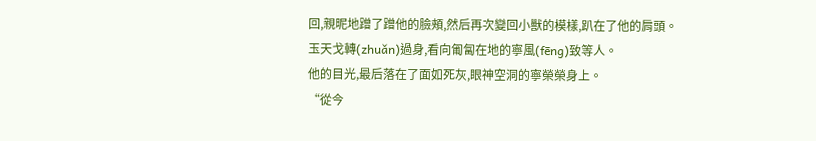回,親昵地蹭了蹭他的臉頰,然后再次變回小獸的模樣,趴在了他的肩頭。
玉天戈轉(zhuǎn)過身,看向匍匐在地的寧風(fēng)致等人。
他的目光,最后落在了面如死灰,眼神空洞的寧榮榮身上。
“從今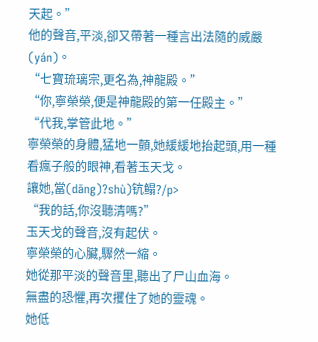天起。”
他的聲音,平淡,卻又帶著一種言出法隨的威嚴(yán)。
“七寶琉璃宗,更名為,神龍殿。”
“你,寧榮榮,便是神龍殿的第一任殿主。”
“代我,掌管此地。”
寧榮榮的身體,猛地一顫,她緩緩地抬起頭,用一種看瘋子般的眼神,看著玉天戈。
讓她,當(dāng)?shù)钪鳎?/p>
“我的話,你沒聽清嗎?”
玉天戈的聲音,沒有起伏。
寧榮榮的心臟,驟然一縮。
她從那平淡的聲音里,聽出了尸山血海。
無盡的恐懼,再次攫住了她的靈魂。
她低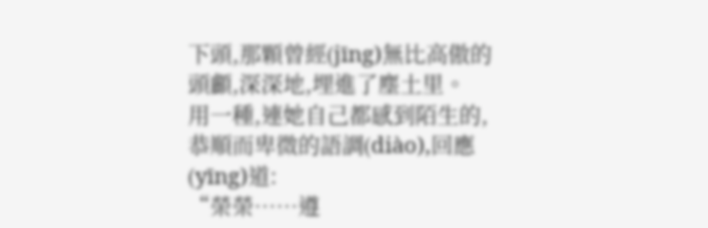下頭,那顆曾經(jīng)無比高傲的頭顱,深深地,埋進了塵土里。
用一種,連她自己都感到陌生的,恭順而卑微的語調(diào),回應(yīng)道:
“榮榮……遵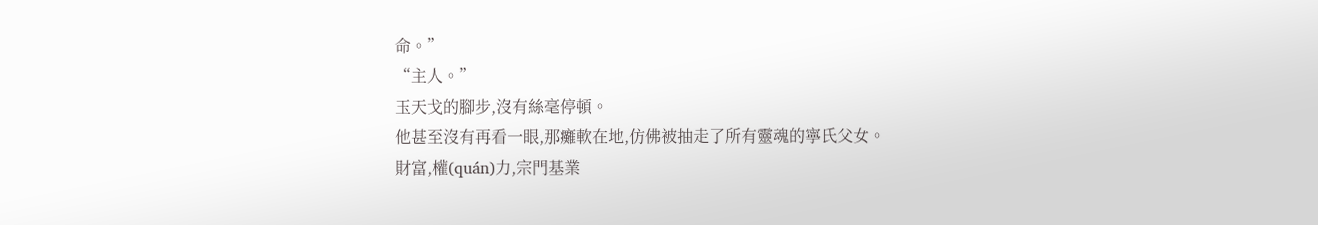命。”
“主人。”
玉天戈的腳步,沒有絲毫停頓。
他甚至沒有再看一眼,那癱軟在地,仿佛被抽走了所有靈魂的寧氏父女。
財富,權(quán)力,宗門基業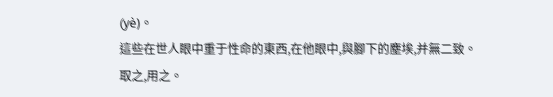(yè)。
這些在世人眼中重于性命的東西,在他眼中,與腳下的塵埃,并無二致。
取之,用之。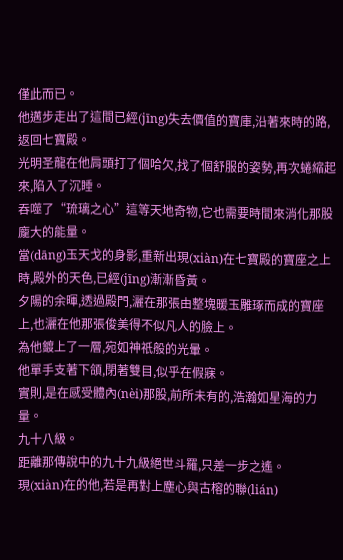僅此而已。
他邁步走出了這間已經(jīng)失去價值的寶庫,沿著來時的路,返回七寶殿。
光明圣龍在他肩頭打了個哈欠,找了個舒服的姿勢,再次蜷縮起來,陷入了沉睡。
吞噬了“琉璃之心”這等天地奇物,它也需要時間來消化那股龐大的能量。
當(dāng)玉天戈的身影,重新出現(xiàn)在七寶殿的寶座之上時,殿外的天色,已經(jīng)漸漸昏黃。
夕陽的余暉,透過殿門,灑在那張由整塊暖玉雕琢而成的寶座上,也灑在他那張俊美得不似凡人的臉上。
為他鍍上了一層,宛如神祇般的光暈。
他單手支著下頜,閉著雙目,似乎在假寐。
實則,是在感受體內(nèi)那股,前所未有的,浩瀚如星海的力量。
九十八級。
距離那傳說中的九十九級絕世斗羅,只差一步之遙。
現(xiàn)在的他,若是再對上塵心與古榕的聯(lián)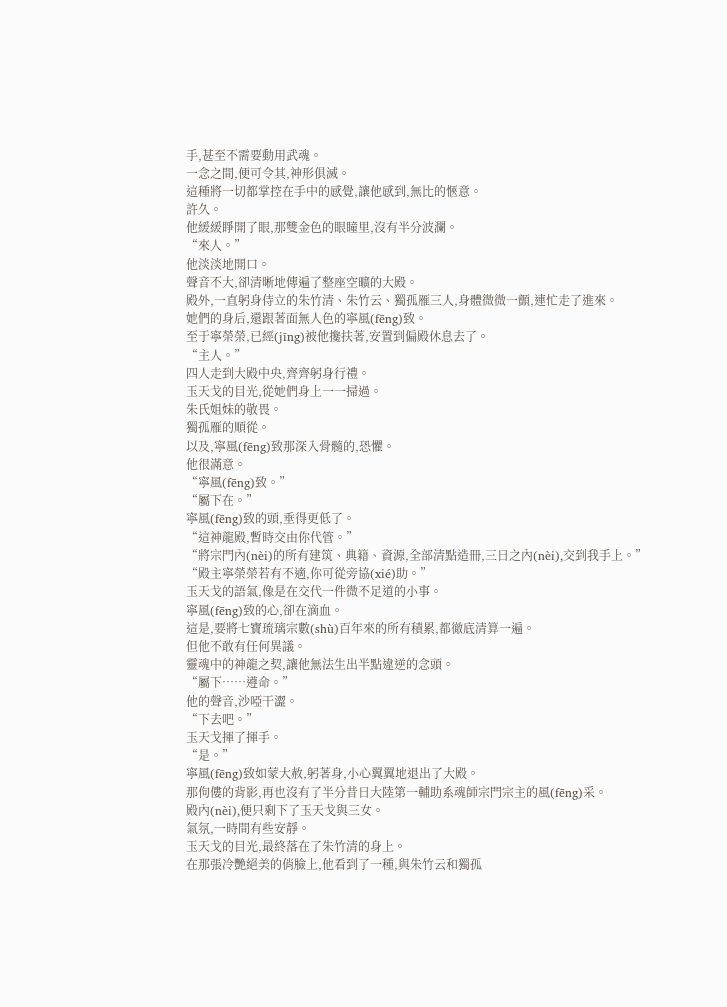手,甚至不需要動用武魂。
一念之間,便可令其,神形俱滅。
這種將一切都掌控在手中的感覺,讓他感到,無比的愜意。
許久。
他緩緩睜開了眼,那雙金色的眼瞳里,沒有半分波瀾。
“來人。”
他淡淡地開口。
聲音不大,卻清晰地傳遍了整座空曠的大殿。
殿外,一直躬身侍立的朱竹清、朱竹云、獨孤雁三人,身體微微一顫,連忙走了進來。
她們的身后,還跟著面無人色的寧風(fēng)致。
至于寧榮榮,已經(jīng)被他攙扶著,安置到偏殿休息去了。
“主人。”
四人走到大殿中央,齊齊躬身行禮。
玉天戈的目光,從她們身上一一掃過。
朱氏姐妹的敬畏。
獨孤雁的順從。
以及,寧風(fēng)致那深入骨髓的,恐懼。
他很滿意。
“寧風(fēng)致。”
“屬下在。”
寧風(fēng)致的頭,垂得更低了。
“這神龍殿,暫時交由你代管。”
“將宗門內(nèi)的所有建筑、典籍、資源,全部清點造冊,三日之內(nèi),交到我手上。”
“殿主寧榮榮若有不適,你可從旁協(xié)助。”
玉天戈的語氣,像是在交代一件微不足道的小事。
寧風(fēng)致的心,卻在滴血。
這是,要將七寶琉璃宗數(shù)百年來的所有積累,都徹底清算一遍。
但他不敢有任何異議。
靈魂中的神龍之契,讓他無法生出半點違逆的念頭。
“屬下……遵命。”
他的聲音,沙啞干澀。
“下去吧。”
玉天戈揮了揮手。
“是。”
寧風(fēng)致如蒙大赦,躬著身,小心翼翼地退出了大殿。
那佝僂的背影,再也沒有了半分昔日大陸第一輔助系魂師宗門宗主的風(fēng)采。
殿內(nèi),便只剩下了玉天戈與三女。
氣氛,一時間有些安靜。
玉天戈的目光,最終落在了朱竹清的身上。
在那張冷艷絕美的俏臉上,他看到了一種,與朱竹云和獨孤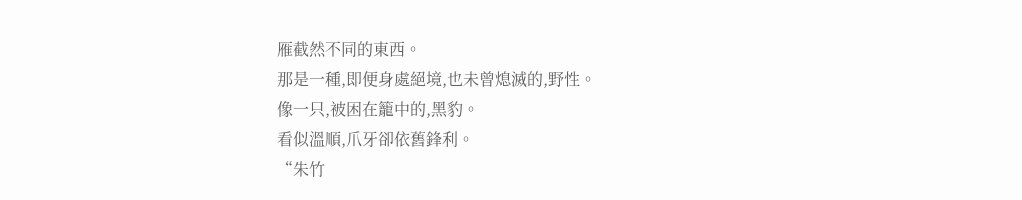雁截然不同的東西。
那是一種,即便身處絕境,也未曾熄滅的,野性。
像一只,被困在籠中的,黑豹。
看似溫順,爪牙卻依舊鋒利。
“朱竹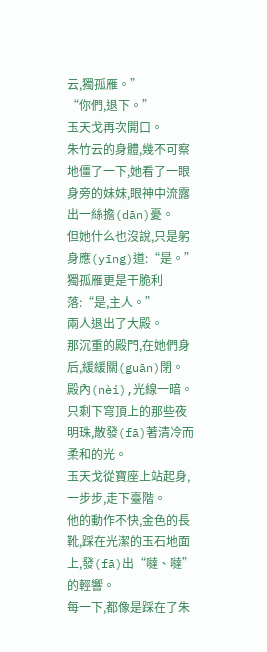云,獨孤雁。”
“你們,退下。”
玉天戈再次開口。
朱竹云的身體,幾不可察地僵了一下,她看了一眼身旁的妹妹,眼神中流露出一絲擔(dān)憂。
但她什么也沒說,只是躬身應(yīng)道:“是。”
獨孤雁更是干脆利落:“是,主人。”
兩人退出了大殿。
那沉重的殿門,在她們身后,緩緩關(guān)閉。
殿內(nèi),光線一暗。
只剩下穹頂上的那些夜明珠,散發(fā)著清冷而柔和的光。
玉天戈從寶座上站起身,一步步,走下臺階。
他的動作不快,金色的長靴,踩在光潔的玉石地面上,發(fā)出“噠、噠”的輕響。
每一下,都像是踩在了朱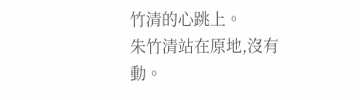竹清的心跳上。
朱竹清站在原地,沒有動。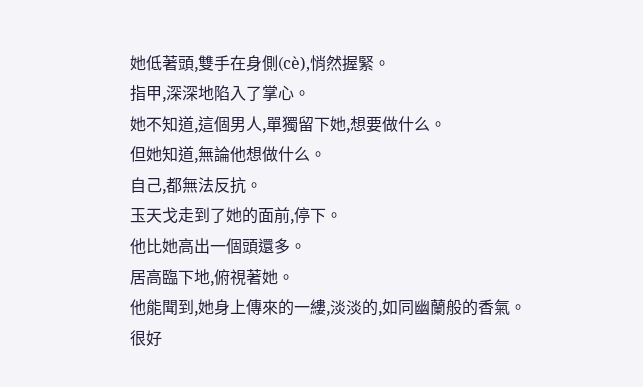她低著頭,雙手在身側(cè),悄然握緊。
指甲,深深地陷入了掌心。
她不知道,這個男人,單獨留下她,想要做什么。
但她知道,無論他想做什么。
自己,都無法反抗。
玉天戈走到了她的面前,停下。
他比她高出一個頭還多。
居高臨下地,俯視著她。
他能聞到,她身上傳來的一縷,淡淡的,如同幽蘭般的香氣。
很好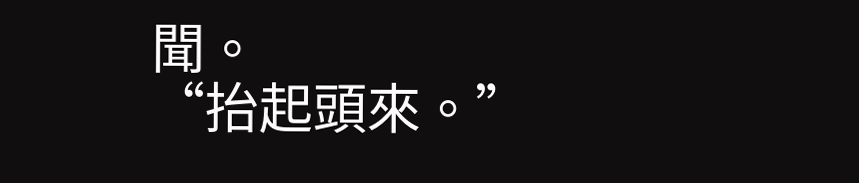聞。
“抬起頭來。”